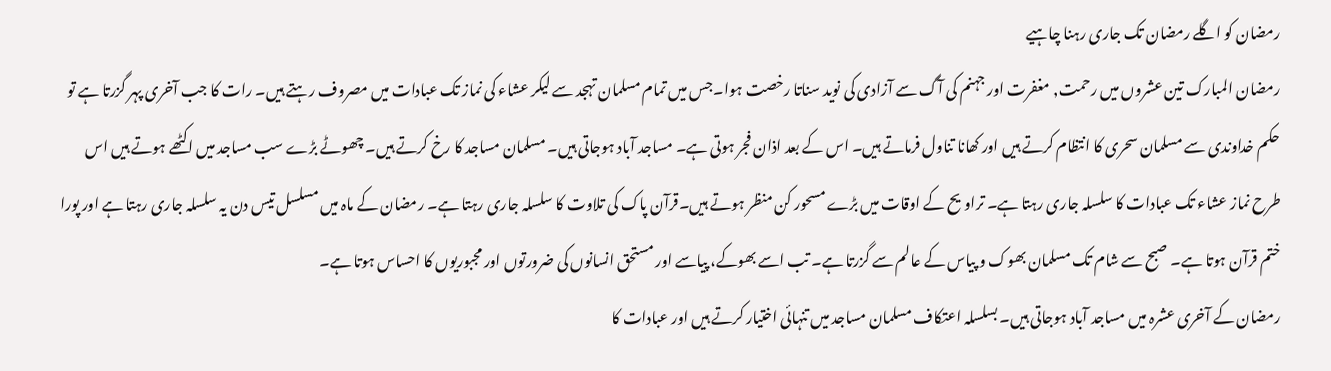رمضان کو اگلے رمضان تک جاری رہنا چاہیے
رمضان المبارک تین عشروں میں رحمت, مغفرت اور جہنم کی آگ سے آزادی کی نوید سناتا رخصت ہوا۔جس میں تمام مسلمان تہجد سے لیکر عشاء کی نماز تک عبادات میں مصروف رہتے ہیں۔ رات کا جب آخری پہر گزرتا ہے تو حکم خداوندی سے مسلمان سحری کا انتظام کرتے ہیں اور کھانا تناول فرماتے ہیں۔ اس کے بعد اذان فجر ہوتی ہے۔ مساجد آباد ہوجاتی ہیں۔ مسلمان مساجد کا رخ کرتے ہیں۔ چھوٹے بڑے سب مساجد میں اکٹھے ہوتے ہیں اس طرح نماز عشاء تک عبادات کا سلسلہ جاری رہتا ہے۔ تراویح کے اوقات میں بڑے مسحور کن منظر ہوتے ہیں۔قرآن پاک کی تلاوت کا سلسلہ جاری رہتا ہے۔ رمضان کے ماہ میں مسلسل تیس دن یہ سلسلہ جاری رہتا ہے اور پورا ختم قرآن ہوتا ہے۔ صبح سے شام تک مسلمان بھوک و پیاس کے عالم سے گزرتا ہے۔ تب اسے بھوکے، پیاسے اور مستحق انسانوں کی ضرورتوں اور مجبوریوں کا احساس ہوتا ہے۔
رمضان کے آخری عشرہ میں مساجد آباد ہوجاتی ہیں۔ بسلسلہ اعتکاف مسلمان مساجد میں تنہائی اختیار کرتے ہیں اور عبادات کا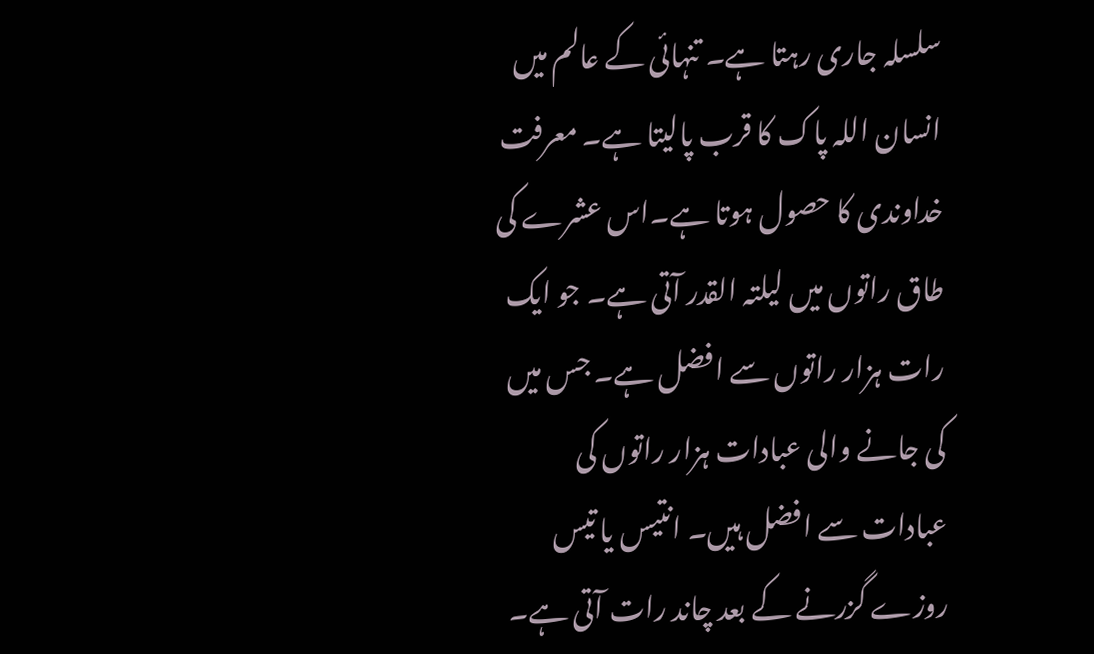سلسلہ جاری رہتا ہے۔ تنہائی کے عالم میں انسان اللہ پاک کا قرب پالیتا ہے۔ معرفت خداوندی کا حصول ہوتا ہے۔اس عشرے کی طاق راتوں میں لیلتہ القدر آتی ہے۔ جو ایک رات ہزار راتوں سے افضل ہے۔ جس میں کی جانے والی عبادات ہزار راتوں کی عبادات سے افضل ہیں۔ انتیس یا تیس روزے گزرنے کے بعد چاند رات آتی ہے۔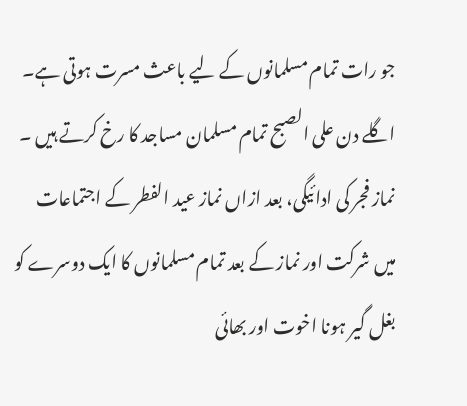جو رات تمام مسلمانوں کے لیے باعث مسرت ہوتی ہے۔ اگلے دن علی الصبح تمام مسلمان مساجد کا رخ کرتے ہیں ۔ نماز فجر کی ادائیگی، بعد ازاں نماز عید الفطر کے اجتماعات میں شرکت اور نماز کے بعد تمام مسلمانوں کا ایک دوسرے کو بغل گیر ہونا اخوت اور بھائی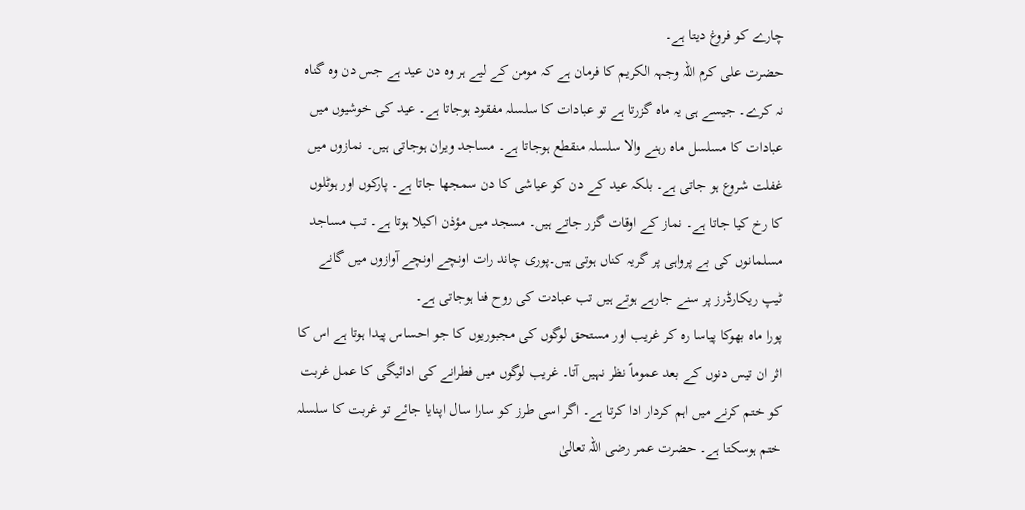چارے کو فروغ دیتا ہے۔
حضرت علی کرم اللہ وجہہ الکریم کا فرمان ہے کہ مومن کے لیے ہر وہ دن عید ہے جس دن وہ گناہ نہ کرے۔ جیسے ہی یہ ماہ گزرتا ہے تو عبادات کا سلسلہ مفقود ہوجاتا ہے۔ عید کی خوشیوں میں عبادات کا مسلسل ماہ رہنے والا سلسلہ منقطع ہوجاتا ہے۔ مساجد ویران ہوجاتی ہیں۔ نمازوں میں غفلت شروع ہو جاتی ہے۔ بلکہ عید کے دن کو عیاشی کا دن سمجھا جاتا ہے۔ پارکوں اور ہوٹلوں کا رخ کیا جاتا ہے۔ نماز کے اوقات گزر جاتے ہیں۔ مسجد میں مؤذن اکیلا ہوتا ہے۔ تب مساجد مسلمانوں کی بے پرواہی پر گریہ کناں ہوتی ہیں۔پوری چاند رات اونچے اونچے آوازوں میں گانے ٹیپ ریکارڈرز پر سنے جارہے ہوتے ہیں تب عبادت کی روح فنا ہوجاتی ہے۔
پورا ماہ بھوکا پیاسا رہ کر غریب اور مستحق لوگوں کی مجبوریوں کا جو احساس پیدا ہوتا ہے اس کا اثر ان تیس دنوں کے بعد عموماً نظر نہیں آتا۔ غریب لوگوں میں فطرانے کی ادائیگی کا عمل غربت کو ختم کرنے میں اہم کردار ادا کرتا ہے۔ اگر اسی طرز کو سارا سال اپنایا جائے تو غربت کا سلسلہ ختم ہوسکتا ہے۔ حضرت عمر رضی اللہ تعالیٰ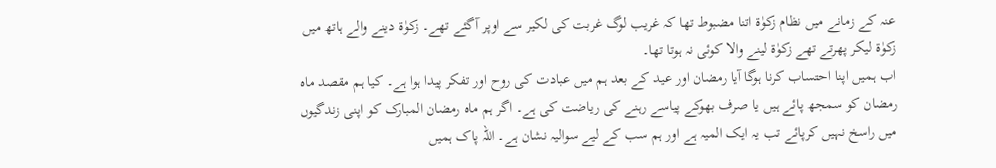عنہ کے زمانے میں نظام زکوٰۃ اتنا مضبوط تھا کہ غریب لوگ غربت کی لکیر سے اوپر آگئے تھے۔ زکوٰۃ دینے والے ہاتھ میں زکوٰۃ لیکر پھرتے تھے زکوٰۃ لینے والا کوئی نہ ہوتا تھا۔
اب ہمیں اپنا احتساب کرنا ہوگا آیا رمضان اور عید کے بعد ہم میں عبادت کی روح اور تفکر پیدا ہوا ہے۔ کیا ہم مقصد ماہ رمضان کو سمجھ پائے ہیں یا صرف بھوکے پیاسے رہنے کی ریاضت کی ہے۔ اگر ہم ماہ رمضان المبارک کو اپنی زندگیوں میں راسخ نہیں کرپائے تب یہ ایک المیہ ہے اور ہم سب کے لیے سوالیہ نشان ہے۔ اللہ پاک ہمیں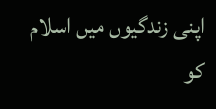اپنی زندگیوں میں اسلام کو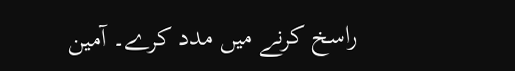راسخ کرنے میں مدد کرے۔ آمین